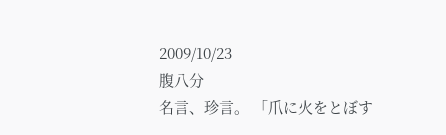2009/10/23
腹八分
名言、珍言。 「爪に火をとぼす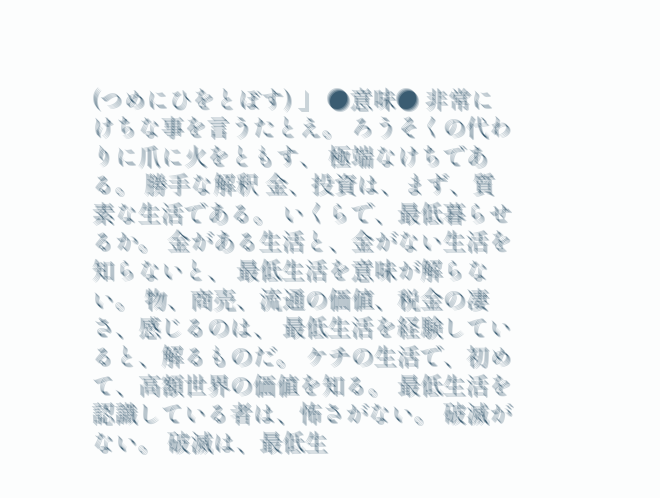(つめにひをとぼす) 」 ●意味● 非常にけちな事を言うたとえ。 ろうそくの代わりに爪に火をともす、 極端なけちである。 勝手な解釈 金、投資は、まず、質素な生活である。 いくらで、最低暮らせるか。 金がある生活と、金がない生活を知らないと、 最低生活を意味が解らない。 物、商売、流通の価値、税金の凄さ、感じるのは、 最低生活を経験していると、解るものだ。 ケチの生活で、初めて、高額世界の価値を知る。 最低生活を認識している者は、怖さがない。 破滅がない。 破滅は、最低生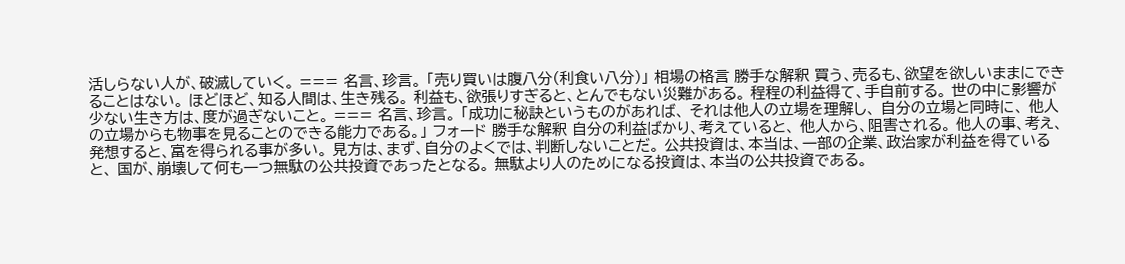活しらない人が、破滅していく。 === 名言、珍言。 「売り買いは腹八分(利食い八分)」 相場の格言 勝手な解釈 買う、売るも、欲望を欲しいままにできることはない。 ほどほど、知る人間は、生き残る。 利益も、欲張りすぎると、とんでもない災難がある。 程程の利益得て、手自前する。 世の中に影響が少ない生き方は、度が過ぎないこと。 === 名言、珍言。 「成功に秘訣というものがあれば、 それは他人の立場を理解し、 自分の立場と同時に、 他人の立場からも物事を見ることのできる能力である。」 フォード 勝手な解釈 自分の利益ばかり、考えていると、 他人から、阻害される。 他人の事、考え、発想すると、富を得られる事が多い。 見方は、まず、自分のよくでは、判断しないことだ。 公共投資は、本当は、一部の企業、政治家が利益を得ていると、 国が、崩壊して何も一つ無駄の公共投資であったとなる。 無駄より人のためになる投資は、本当の公共投資である。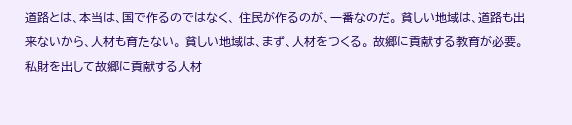道路とは、本当は、国で作るのではなく、 住民が作るのが、一番なのだ。 貧しい地域は、道路も出来ないから、人材も育たない。 貧しい地域は、まず、人材をつくる。 故郷に貢献する教育が必要。 私財を出して故郷に貢献する人材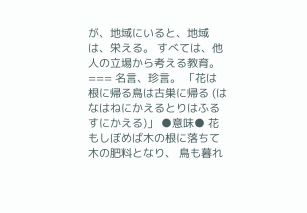が、地域にいると、地域は、栄える。 すべては、他人の立場から考える教育。 === 名言、珍言。 「花は根に帰る鳥は古巣に帰る (はなはねにかえるとりはふるすにかえる)」 ●意味● 花もしぼめば木の根に落ちて木の肥料となり、 鳥も暮れ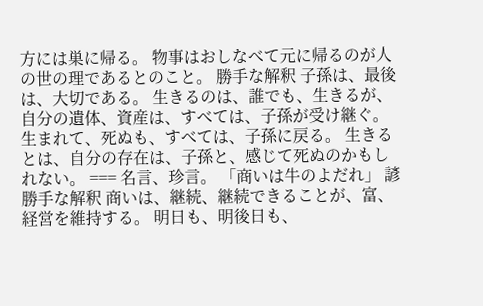方には巣に帰る。 物事はおしなべて元に帰るのが人の世の理であるとのこと。 勝手な解釈 子孫は、最後は、大切である。 生きるのは、誰でも、生きるが、 自分の遺体、資産は、すべては、子孫が受け継ぐ。 生まれて、死ぬも、すべては、子孫に戻る。 生きるとは、自分の存在は、子孫と、感じて死ぬのかもしれない。 === 名言、珍言。 「商いは牛のよだれ」 諺 勝手な解釈 商いは、継続、継続できることが、富、経営を維持する。 明日も、明後日も、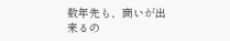数年先も、商いが出来るの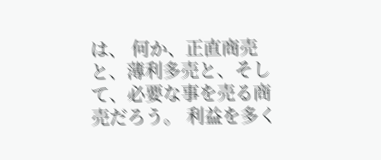は、 何か、正直商売と、薄利多売と、そして、必要な事を売る商売だろう。 利益を多く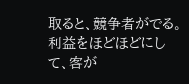取ると、競争者がでる。 利益をほどほどにして、客が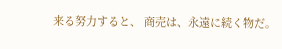来る努力すると、 商売は、永遠に続く物だ。